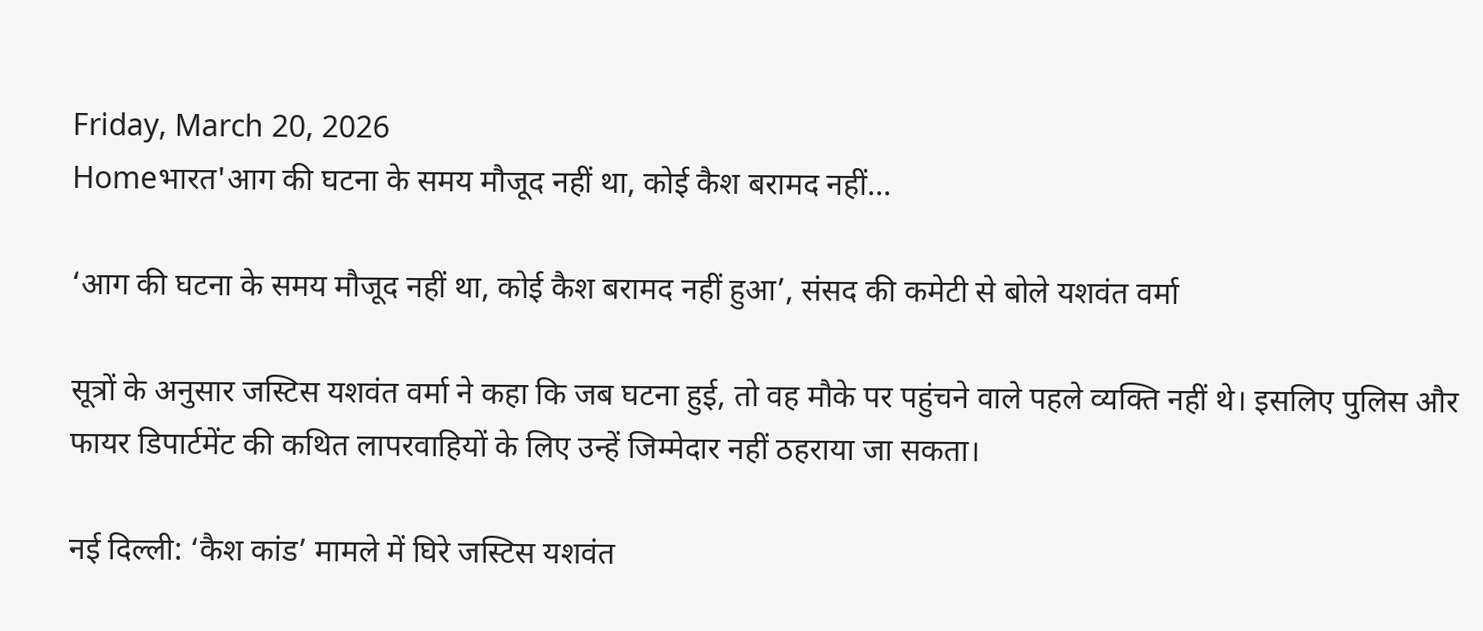Friday, March 20, 2026
Homeभारत'आग की घटना के समय मौजूद नहीं था, कोई कैश बरामद नहीं...

‘आग की घटना के समय मौजूद नहीं था, कोई कैश बरामद नहीं हुआ’, संसद की कमेटी से बोले यशवंत वर्मा

सूत्रों के अनुसार जस्टिस यशवंत वर्मा ने कहा कि जब घटना हुई, तो वह मौके पर पहुंचने वाले पहले व्यक्ति नहीं थे। इसलिए पुलिस और फायर डिपार्टमेंट की कथित लापरवाहियों के लिए उन्हें जिम्मेदार नहीं ठहराया जा सकता।

नई दिल्ली: ‘कैश कांड’ मामले में घिरे जस्टिस यशवंत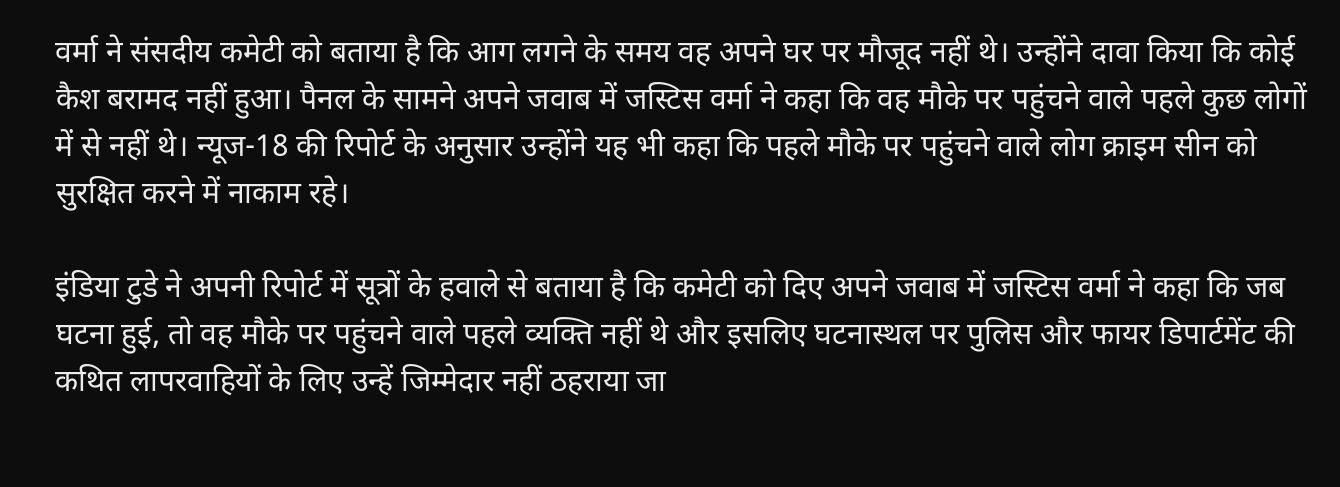वर्मा ने संसदीय कमेटी को बताया है कि आग लगने के समय वह अपने घर पर मौजूद नहीं थे। उन्होंने दावा किया कि कोई कैश बरामद नहीं हुआ। पैनल के सामने अपने जवाब में जस्टिस वर्मा ने कहा कि वह मौके पर पहुंचने वाले पहले कुछ लोगों में से नहीं थे। न्यूज-18 की रिपोर्ट के अनुसार उन्होंने यह भी कहा कि पहले मौके पर पहुंचने वाले लोग क्राइम सीन को सुरक्षित करने में नाकाम रहे।

इंडिया टुडे ने अपनी रिपोर्ट में सूत्रों के हवाले से बताया है कि कमेटी को दिए अपने जवाब में जस्टिस वर्मा ने कहा कि जब घटना हुई, तो वह मौके पर पहुंचने वाले पहले व्यक्ति नहीं थे और इसलिए घटनास्थल पर पुलिस और फायर डिपार्टमेंट की कथित लापरवाहियों के लिए उन्हें जिम्मेदार नहीं ठहराया जा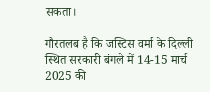सकता।

गौरतलब है कि जस्टिस वर्मा के दिल्ली स्थित सरकारी बंगले में 14-15 मार्च 2025 की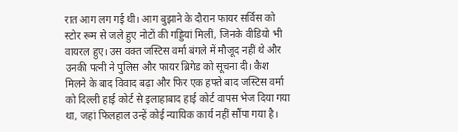रात आग लग गई थी। आग बुझाने के दौरान फायर सर्विस को स्टोर रूम से जले हुए नोटों की गड्डियां मिलीं, जिनके वीडियो भी वायरल हुए। उस वक्त जस्टिस वर्मा बंगले में मौजूद नहीं थे और उनकी पत्नी ने पुलिस और फायर ब्रिगेड को सूचना दी। कैश मिलने के बाद विवाद बढ़ा और फिर एक हफ्ते बाद जस्टिस वर्मा को दिल्ली हाई कोर्ट से इलाहाबाद हाई कोर्ट वापस भेज दिया गया था, जहां फिलहाल उन्हें कोई न्यायिक कार्य नहीं सौंपा गया है।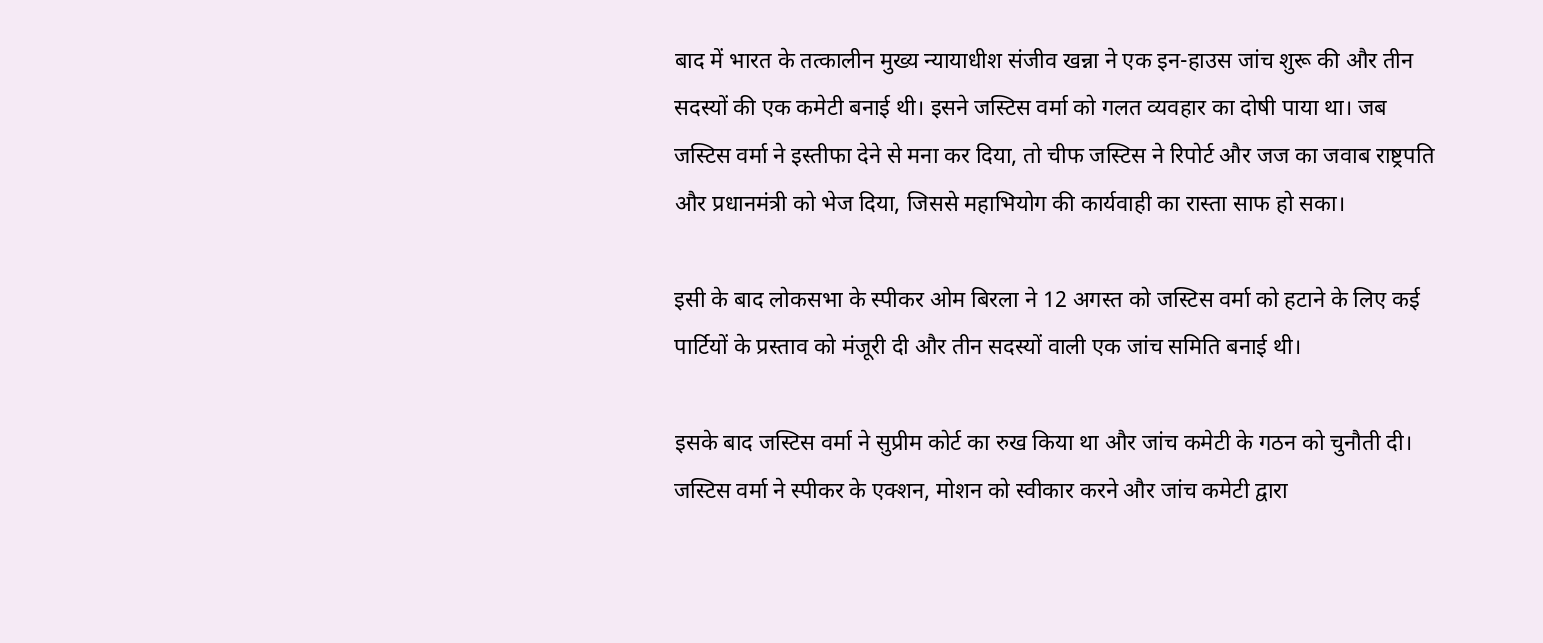बाद में भारत के तत्कालीन मुख्य न्यायाधीश संजीव खन्ना ने एक इन-हाउस जांच शुरू की और तीन सदस्यों की एक कमेटी बनाई थी। इसने जस्टिस वर्मा को गलत व्यवहार का दोषी पाया था। जब जस्टिस वर्मा ने इस्तीफा देने से मना कर दिया, तो चीफ जस्टिस ने रिपोर्ट और जज का जवाब राष्ट्रपति और प्रधानमंत्री को भेज दिया, जिससे महाभियोग की कार्यवाही का रास्ता साफ हो सका।

इसी के बाद लोकसभा के स्पीकर ओम बिरला ने 12 अगस्त को जस्टिस वर्मा को हटाने के लिए कई पार्टियों के प्रस्ताव को मंजूरी दी और तीन सदस्यों वाली एक जांच समिति बनाई थी।

इसके बाद जस्टिस वर्मा ने सुप्रीम कोर्ट का रुख किया था और जांच कमेटी के गठन को चुनौती दी। जस्टिस वर्मा ने स्पीकर के एक्शन, मोशन को स्वीकार करने और जांच कमेटी द्वारा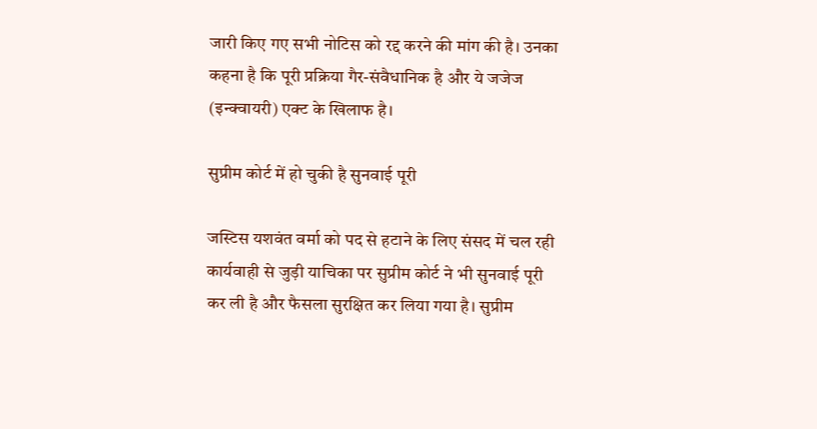जारी किए गए सभी नोटिस को रद्द करने की मांग की है। उनका कहना है कि पूरी प्रक्रिया गैर-संवैधानिक है और ये जजेज (इन्क्वायरी) एक्ट के खिलाफ है।

सुप्रीम कोर्ट में हो चुकी है सुनवाई पूरी

जस्टिस यशवंत वर्मा को पद से हटाने के लिए संसद में चल रही कार्यवाही से जुड़ी याचिका पर सुप्रीम कोर्ट ने भी सुनवाई पूरी कर ली है और फैसला सुरक्षित कर लिया गया है। सुप्रीम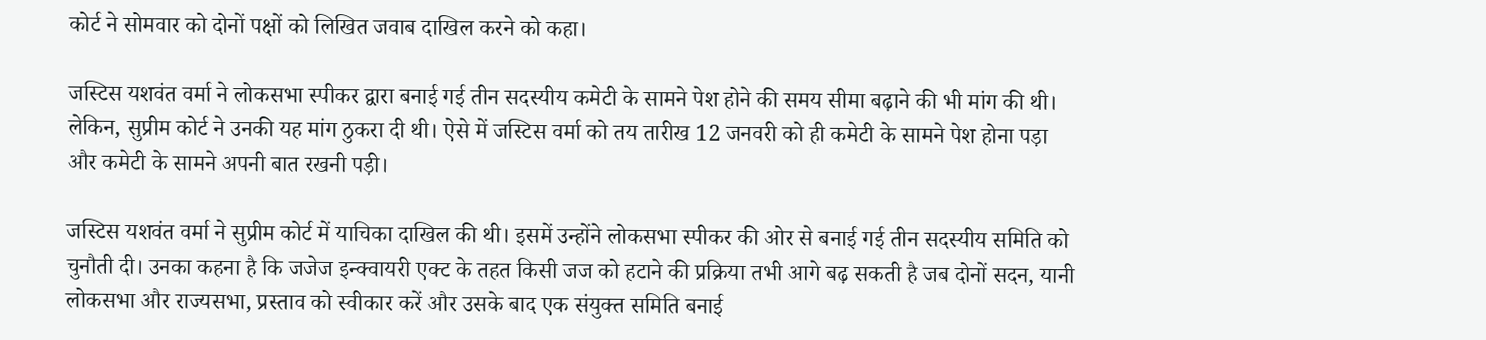कोर्ट ने सोमवार को दोनों पक्षों को लिखित जवाब दाखिल करने को कहा।

जस्टिस यशवंत वर्मा ने लोकसभा स्पीकर द्वारा बनाई गई तीन सदस्यीय कमेटी के सामने पेश होने की समय सीमा बढ़ाने की भी मांग की थी। लेकिन, सुप्रीम कोर्ट ने उनकी यह मांग ठुकरा दी थी। ऐसे में जस्टिस वर्मा को तय तारीख 12 जनवरी को ही कमेटी के सामने पेश होना पड़ा और कमेटी के सामने अपनी बात रखनी पड़ी।

जस्टिस यशवंत वर्मा ने सुप्रीम कोर्ट में याचिका दाखिल की थी। इसमें उन्होंने लोकसभा स्पीकर की ओर से बनाई गई तीन सदस्यीय समिति को चुनौती दी। उनका कहना है कि जजेज इन्क्वायरी एक्ट के तहत किसी जज को हटाने की प्रक्रिया तभी आगे बढ़ सकती है जब दोनों सदन, यानी लोकसभा और राज्यसभा, प्रस्ताव को स्वीकार करें और उसके बाद एक संयुक्त समिति बनाई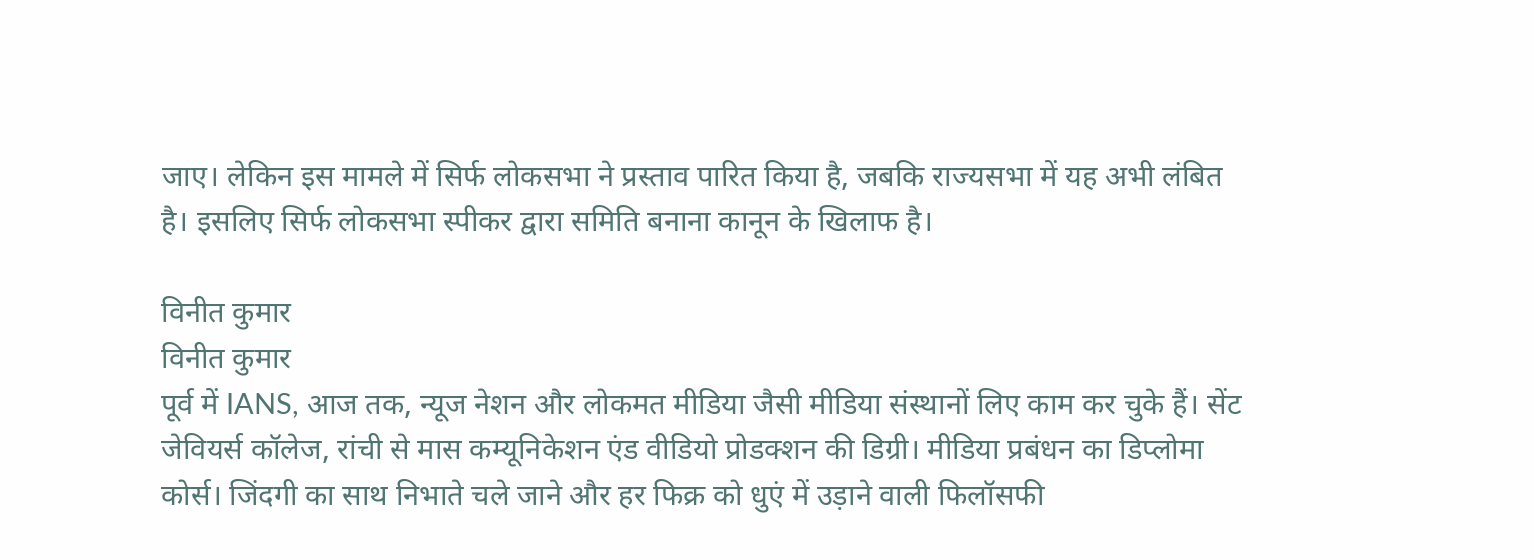जाए। लेकिन इस मामले में सिर्फ लोकसभा ने प्रस्ताव पारित किया है, जबकि राज्यसभा में यह अभी लंबित है। इसलिए सिर्फ लोकसभा स्पीकर द्वारा समिति बनाना कानून के खिलाफ है।

विनीत कुमार
विनीत कुमार
पूर्व में IANS, आज तक, न्यूज नेशन और लोकमत मीडिया जैसी मीडिया संस्थानों लिए काम कर चुके हैं। सेंट जेवियर्स कॉलेज, रांची से मास कम्यूनिकेशन एंड वीडियो प्रोडक्शन की डिग्री। मीडिया प्रबंधन का डिप्लोमा कोर्स। जिंदगी का साथ निभाते चले जाने और हर फिक्र को धुएं में उड़ाने वाली फिलॉसफी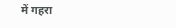में गहरा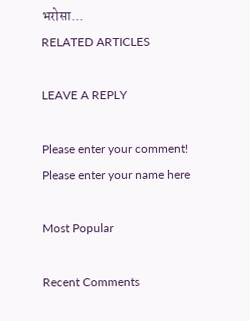भरोसा...
RELATED ARTICLES

LEAVE A REPLY

Please enter your comment!
Please enter your name here

Most Popular

Recent Comments